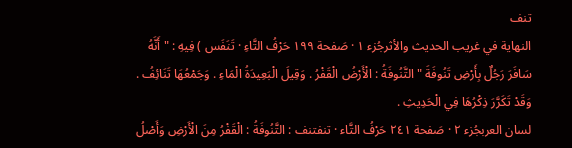تنف
النهاية في غريب الحديث والأثرجُزء ١ · صَفحة ١٩٩ حَرْفُ التَّاءِ · تَنَفَس ) فِيهِ : " أَنَّهُ سَافَرَ رَجُلٌ بِأَرْضِ تَنُوفَةَ " التَّنُوفَةُ : الْأَرْضُ الْقَفْرُ . وَقِيلَ الْبَعِيدَةُ الْمَاءِ . وَجَمْعُهَا تَنَائِفُ . وَقَدْ تَكَرَّرَ ذِكْرُهَا فِي الْحَدِيثِ .
لسان العربجُزء ٢ · صَفحة ٢٤١ حَرْفُ التَّاء · تنفتنف : التَّنُوفَةُ : الْقَفْرُ مِنَ الْأَرْضِ وَأَصْلُ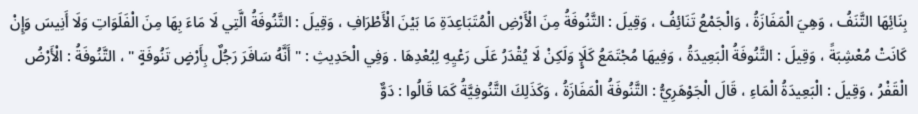بِنَائِهَا التَّنَفُ ، وَهِيَ الْمَفَازَةُ ، وَالْجَمْعُ تَنَائِفُ ، وَقِيلَ : التَّنُوفَةُ مِنَ الْأَرْضِ الْمُتَبَاعِدَةِ مَا بَيْنَ الْأَطْرَافِ ، وَقِيلَ : التَّنُوفَةُ الَّتِي لَا مَاءَ بِهَا مِنَ الْفَلَوَاتِ وَلَا أَنِيسَ وَإِنْ كَانَتْ مُعْشِبَةً ، وَقِيلَ : التَّنُوفَةُ الْبَعِيدَةُ ، وَفِيهَا مُجْتَمَعُ كَلَإٍ وَلَكِنْ لَا يُقْدَرُ عَلَى رَعْيِهِ لِبُعْدِهَا . وَفِي الْحَدِيثِ : " أَنَّهُ سَافَرَ رَجُلٌ بِأَرْضٍ تَنُوفَةٍ " ، التَّنُوفَةُ : الْأَرْضُ الْقَفْرُ ، وَقِيلَ : الْبَعِيدَةُ الْمَاءِ ، قَالَ الْجَوْهَرِيُّ : التَّنُوفَةُ الْمَفَازَةُ ، وَكَذَلِكَ التَّنُوفِيَّةُ كَمَا قَالُوا : دَوٌّ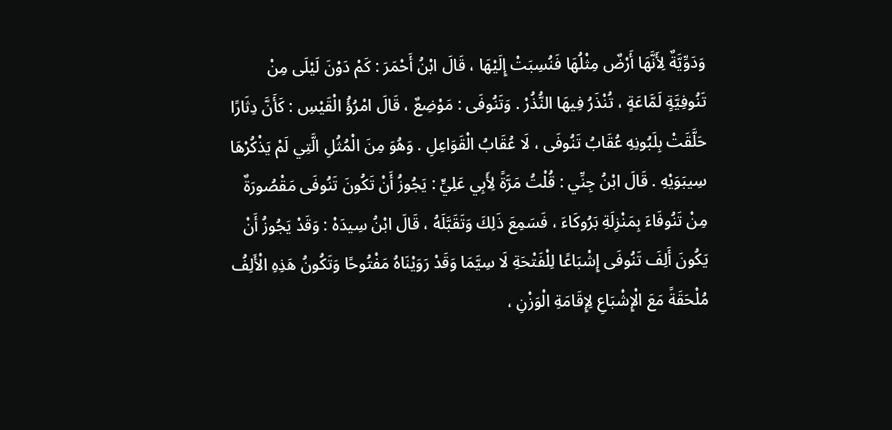وَدَوِّيَّةٌ لِأَنَّهَا أَرْضٌ مِثْلُهَا فَنُسِبَتْ إِلَيْهَا ، قَالَ ابْنُ أَحْمَرَ : كَمْ دَوْنَ لَيْلَى مِنْ تَنُوفِيَّةٍ لَمَّاعَةٍ ، تُنْذَرُ فِيهَا النُّذُرْ . وَتَنُوفَى : مَوْضِعٌ ، قَالَ امْرُؤُ الْقَيْسِ : كَأَنَّ دِثَارًا حَلَّقَتْ بِلَبُونِهِ عُقَابُ تَنُوفَى ، لَا عُقَابُ الْقَوَاعِلِ . وَهُوَ مِنَ الْمُثُلِ الَّتِي لَمْ يَذْكُرْهَا سِيبَوَيْهِ . قَالَ ابْنُ جِنِّي : قُلْتُ مَرَّةً لِأَبِي عَلِيٍّ : يَجُوزُ أَنْ تَكُونَ تَنُوفَى مَقْصُورَةٌ مِنْ تَنُوفَاءَ بِمَنْزِلَةِ بَرُوكَاءَ ، فَسَمِعَ ذَلِكَ وَتَقَبَّلَهُ ، قَالَ ابْنُ سِيدَهْ : وَقَدْ يَجُوزُ أَنْ يَكُونَ أَلِفَ تَنُوفَى إِشْبَاعًا لِلْفَتْحَةِ لَا سِيَّمَا وَقَدْ رَوَيْنَاهُ مَفْتُوحًا وَتَكُونُ هَذِهِ الْأَلِفُ مُلْحَقَةً مَعَ الْإِشْبَاعِ لِإِقَامَةِ الْوَزْنِ ،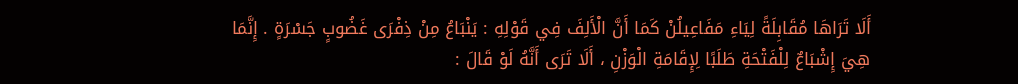أَلَا تَرَاهَا مُقَابِلَةً لِيَاءِ مَفَاعِيلُنْ كَمَا أَنَّ الْأَلِفَ فِي قَوْلِهِ : يَنْبَاعُ مِنْ ذِفْرَى غَضُوبٍ جَسْرَةٍ . إِنَّمَا هِيَ إِشْبَاعٌ لِلْفَتْحَةِ طَلَبًا لِإِقَامَةِ الْوَزْنِ ، أَلَا تَرَى أَنَّهُ لَوْ قَالَ :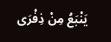يَنْبَعُ مِنْ ذِفْرَى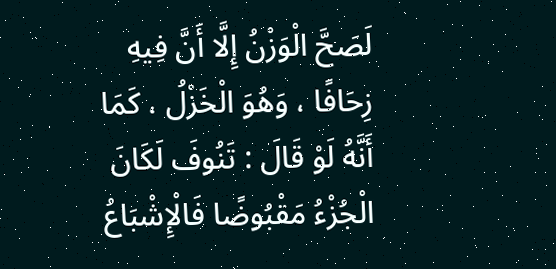لَصَحَّ الْوَزْنُ إِلَّا أَنَّ فِيهِ زِحَافًا ، وَهُوَ الْخَزْلُ ، كَمَا أَنَّهُ لَوْ قَالَ : تَنُوفَ لَكَانَ الْجُزْءُ مَقْبُوضًا فَالْإِشْبَاعُ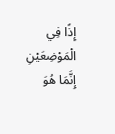إِذًا فِي الْمَوْضِعَيْنِ إِنَّمَا هُوَ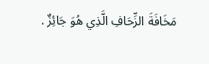مَخَافَةَ الزِّحَافِ الَّذِي هُوَ جَائِزٌ .